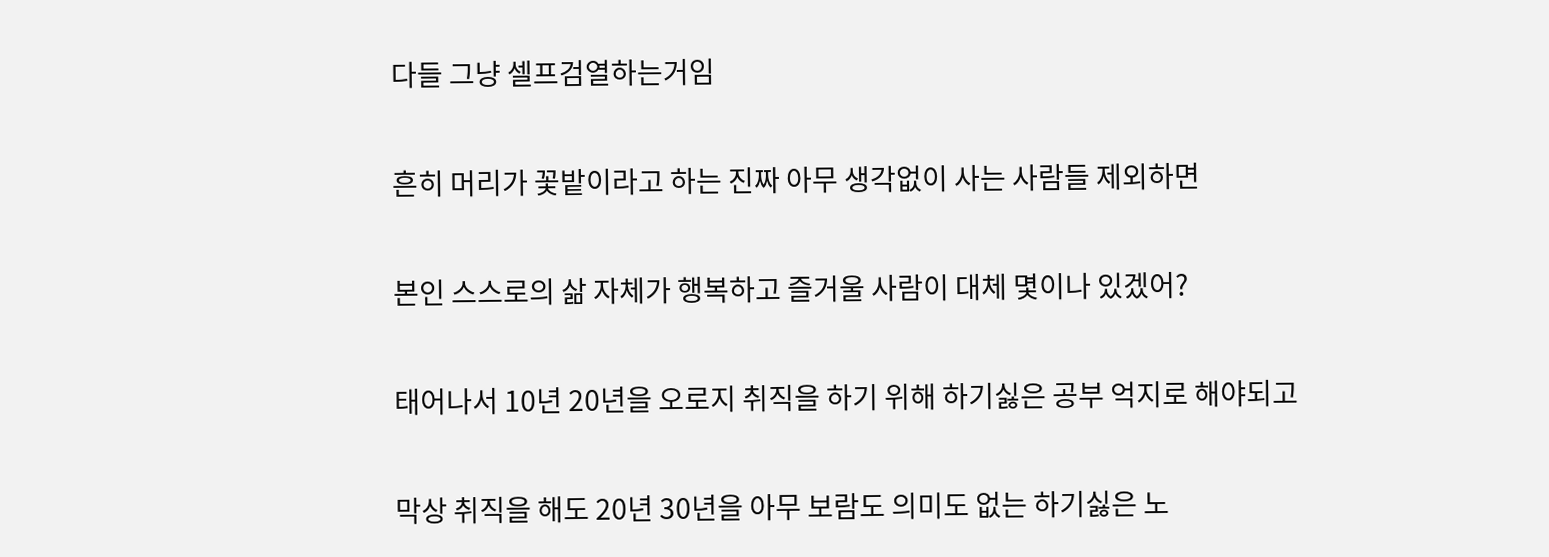다들 그냥 셀프검열하는거임


흔히 머리가 꽃밭이라고 하는 진짜 아무 생각없이 사는 사람들 제외하면


본인 스스로의 삶 자체가 행복하고 즐거울 사람이 대체 몇이나 있겠어?


태어나서 10년 20년을 오로지 취직을 하기 위해 하기싫은 공부 억지로 해야되고


막상 취직을 해도 20년 30년을 아무 보람도 의미도 없는 하기싫은 노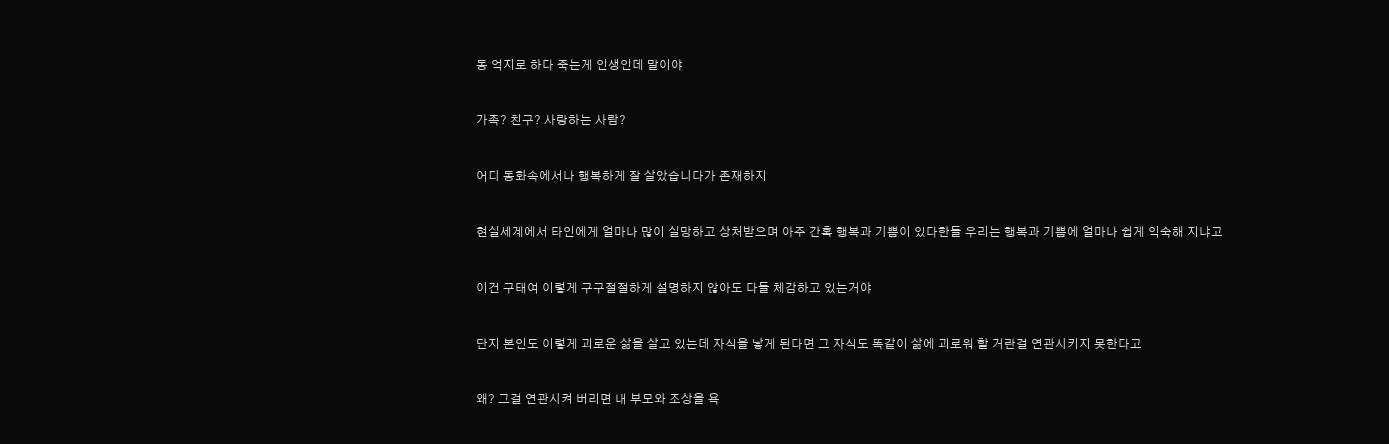동 억지로 하다 죽는게 인생인데 말이야


가족? 친구? 사랑하는 사람?


어디 동화속에서나 행복하게 잘 살았습니다가 존재하지


현실세계에서 타인에게 얼마나 많이 실망하고 상처받으며 아주 간혹 행복과 기쁨이 있다한들 우리는 행복과 기쁨에 얼마나 쉽게 익숙해 지냐고


이건 구태여 이렇게 구구절절하게 설명하지 않아도 다들 체감하고 있는거야


단지 본인도 이렇게 괴로운 삶을 살고 있는데 자식을 낳게 된다면 그 자식도 똑같이 삶에 괴로워 할 거란걸 연관시키지 못한다고


왜? 그걸 연관시켜 버리면 내 부모와 조상을 욕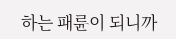하는 패륜이 되니까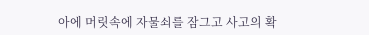아에 머릿속에 자물쇠를 잠그고 사고의 확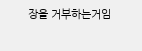장을 거부하는거임